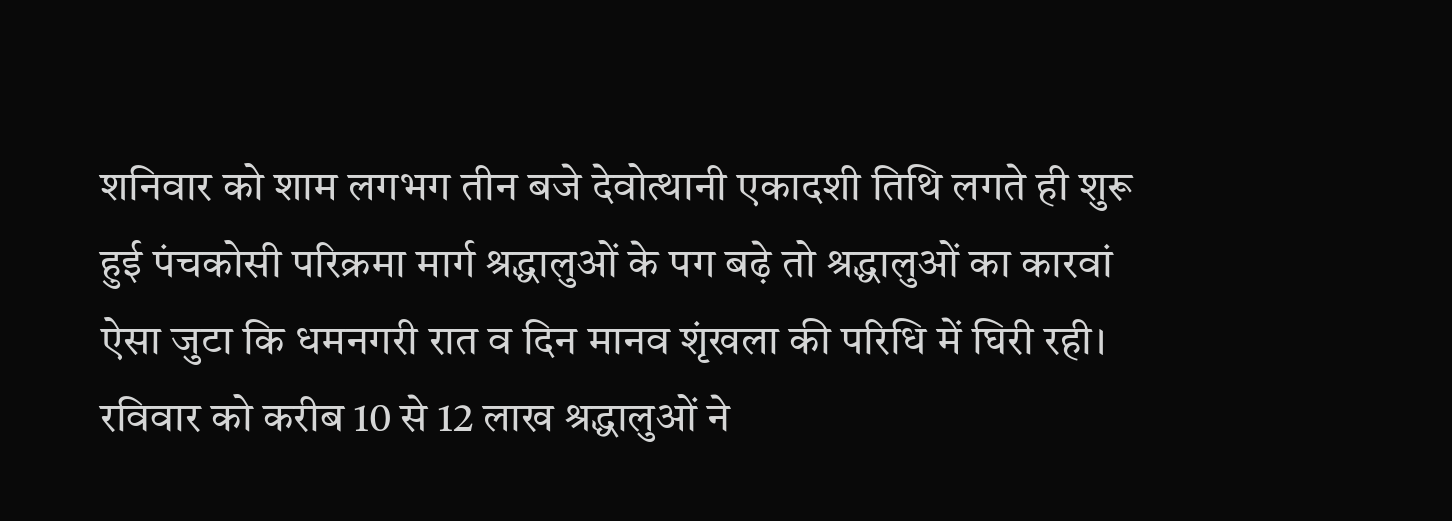शनिवार को शाम लगभग तीन बजे देवोत्थानी एकादशी तिथि लगते ही शुरू हुई पंचकोसी परिक्रमा मार्ग श्रद्धालुओं के पग बढ़े तो श्रद्धालुओं का कारवां ऐसा जुटा कि धमनगरी रात व दिन मानव शृंखला की परिधि में घिरी रही। रविवार को करीब 10 से 12 लाख श्रद्धालुओं ने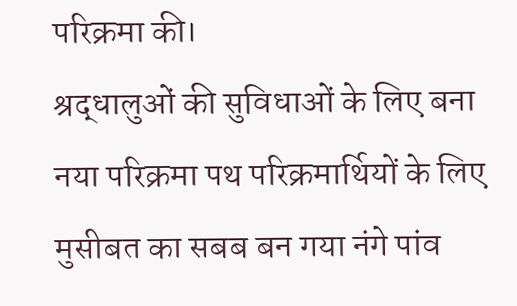परिक्रमा की।
श्रद्धालुओं की सुविधाओं के लिए बना नया परिक्रमा पथ परिक्रमार्थियों के लिए मुसीबत का सबब बन गया नंगे पांव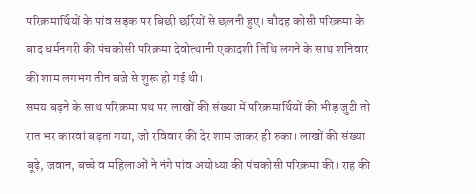परिक्रमार्थियों के पांव सड़क पर बिछी छर्रियों से छलनी हुए। चौदह कोसी परिक्रमा के बाद धर्मनगरी की पंचकोसी परिक्रमा देवोत्थानी एकादशी तिथि लगने के साथ शनिवार की शाम लगभग तीन बजे से शुरू हो गई थी।
समय बढ़ने के साथ परिक्रमा पथ पर लाखों की संख्या में परिक्रमार्थियों की भीड़ जुटी तो रात भर कारवां बढ़ता गया, जो रविवार की देर शाम जाकर ही रुका। लाखों की संख्या बूढ़े, जवान, बच्चे व महिलाओं ने नंगे पांव अयोध्या की पंचकोसी परिक्रमा की। राह की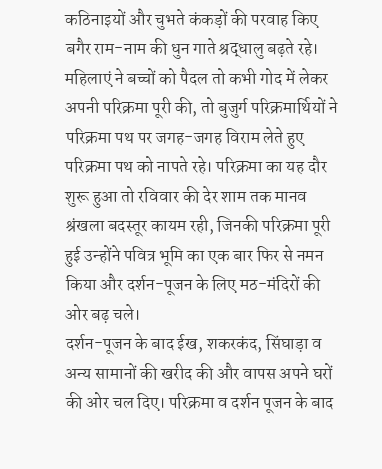कठिनाइयों और चुभते कंकड़ों की परवाह किए बगैर राम-नाम की धुन गाते श्रद्धालु बढ़ते रहे।
महिलाएं ने बच्चों को पैदल तो कभी गोद में लेकर अपनी परिक्रमा पूरी की, तो बुजुर्ग परिक्रमार्थियों ने परिक्रमा पथ पर जगह-जगह विराम लेते हुए परिक्रमा पथ को नापते रहे। परिक्रमा का यह दौर शुरू हुआ तो रविवार की देर शाम तक मानव श्रंखला बदस्तूर कायम रही, जिनकी परिक्रमा पूरी हुई उन्होंने पवित्र भूमि का एक बार फिर से नमन किया और दर्शन-पूजन के लिए मठ-मंदिरों की ओर बढ़ चले।
दर्शन-पूजन के बाद ईख, शकरकंद, सिंघाड़ा व अन्य सामानों की खरीद की और वापस अपने घरों की ओर चल दिए। परिक्रमा व दर्शन पूजन के बाद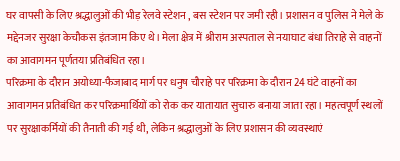घर वापसी के लिए श्रद्धालुओं की भीड़ रेलवे स्टेशन , बस स्टेशन पर जमी रही। प्रशासन व पुलिस ने मेले के मद्देनजर सुरक्षा केचौकस इंतजाम किए थे। मेला क्षेत्र में श्रीराम अस्पताल से नयाघाट बंधा तिराहे से वाहनों का आवागमन पूर्णतया प्रतिबंधित रहा।
परिक्रमा के दौरान अयोध्या-फैजाबाद मार्ग पर धनुष चौराहे पर परिक्रमा के दौरान 24 घंटे वाहनों का आवागमन प्रतिबंधित कर परिक्रमार्थियों को रोक कर यातायात सुचारु बनाया जाता रहा। महत्वपूर्ण स्थलों पर सुरक्षाकर्मियों की तैनाती की गई थी, लेकिन श्रद्धालुओं के लिए प्रशासन की व्यवस्थाएं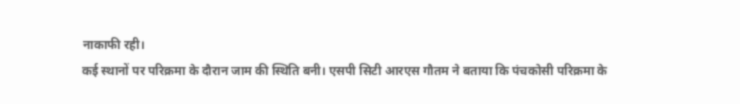नाकाफी रही।
कई स्थानों पर परिक्रमा के दौरान जाम की स्थिति बनी। एसपी सिटी आरएस गौतम ने बताया कि पंचकोसी परिक्रमा के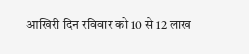आखिरी दिन रविवार को 10 से 12 लाख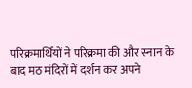परिक्रमार्थियों ने परिक्रमा की और स्नान के बाद मठ मंदिरों में दर्शन कर अपने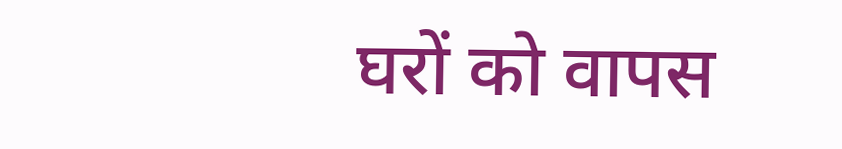घरों को वापस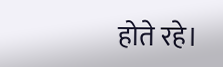होते रहे।